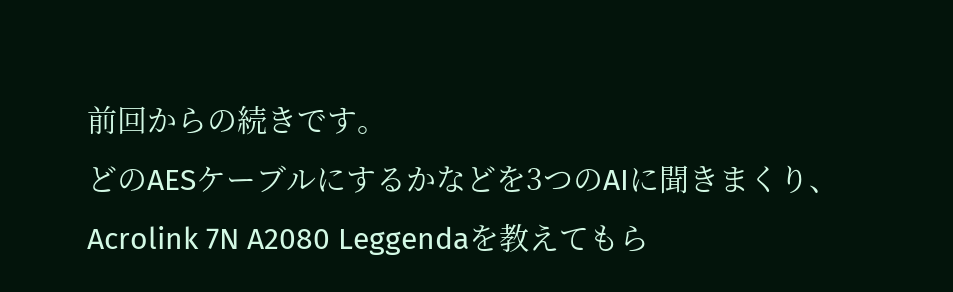前回からの続きです。
どのAESケーブルにするかなどを3つのAIに聞きまくり、
Acrolink 7N A2080 Leggendaを教えてもら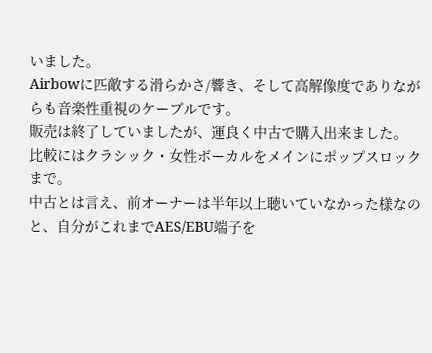いました。
Airbowに匹敵する滑らかさ/響き、そして高解像度でありながらも音楽性重視のケーブルです。
販売は終了していましたが、運良く中古で購入出来ました。
比較にはクラシック・女性ボーカルをメインにポップスロックまで。
中古とは言え、前オーナーは半年以上聴いていなかった様なのと、自分がこれまでAES/EBU端子を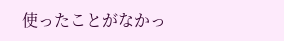使ったことがなかっ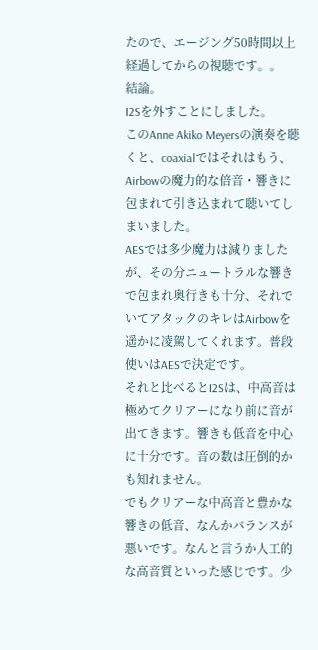たので、エージング50時間以上経過してからの視聴です。。
結論。
I2Sを外すことにしました。
このAnne Akiko Meyersの演奏を聴くと、coaxialではそれはもう、 Airbowの魔力的な倍音・響きに包まれて引き込まれて聴いてしまいました。
AESでは多少魔力は減りましたが、その分ニュートラルな響きで包まれ奥行きも十分、それでいてアタックのキレはAirbowを遥かに凌駕してくれます。普段使いはAESで決定です。
それと比べるとI2Sは、中高音は極めてクリアーになり前に音が出てきます。響きも低音を中心に十分です。音の数は圧倒的かも知れません。
でもクリアーな中高音と豊かな響きの低音、なんかバランスが悪いです。なんと言うか人工的な高音質といった感じです。少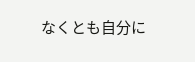なくとも自分に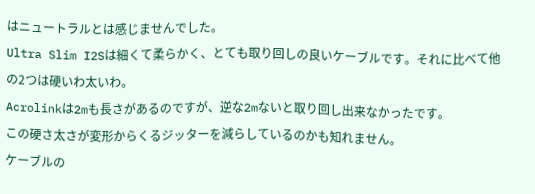はニュートラルとは感じませんでした。
Ultra Slim I2Sは細くて柔らかく、とても取り回しの良いケーブルです。それに比べて他の2つは硬いわ太いわ。
Acrolinkは2mも長さがあるのですが、逆な2mないと取り回し出来なかったです。
この硬さ太さが変形からくるジッターを減らしているのかも知れません。
ケーブルの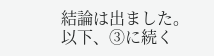結論は出ました。
以下、③に続く